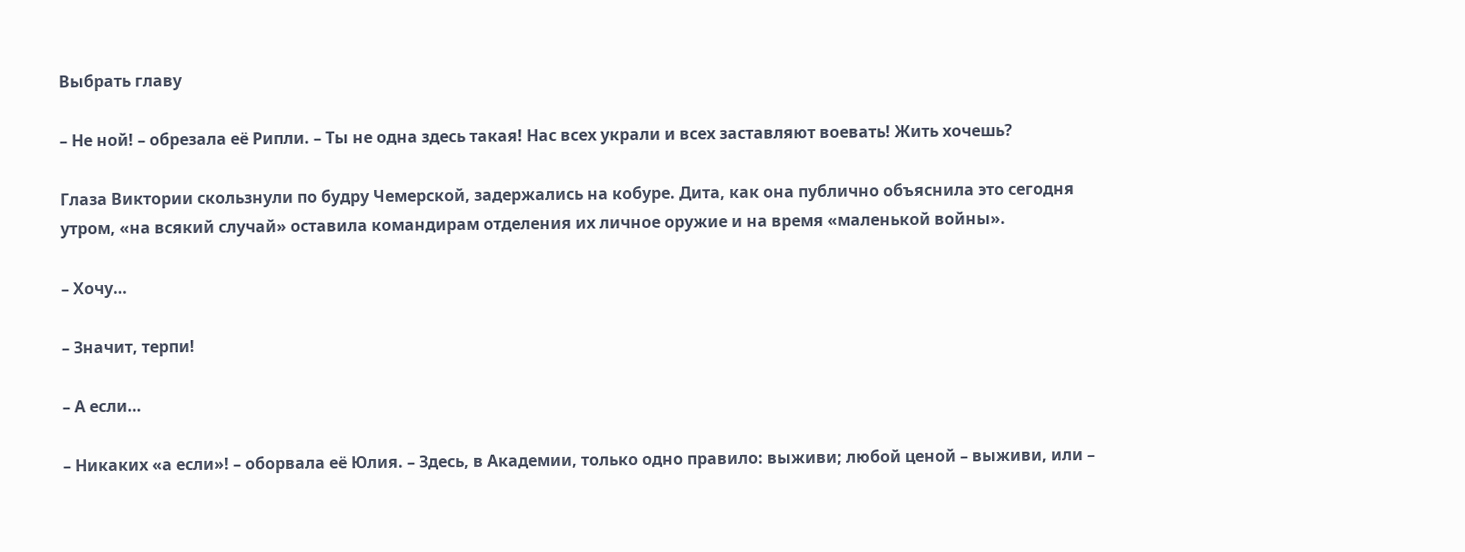Выбрать главу

– Не ной! – обрезала её Рипли. – Ты не одна здесь такая! Нас всех украли и всех заставляют воевать! Жить хочешь?

Глаза Виктории скользнули по будру Чемерской, задержались на кобуре. Дита, как она публично объяснила это сегодня утром, «на всякий случай» оставила командирам отделения их личное оружие и на время «маленькой войны».

– Хочу…

– Значит, терпи!

– А если…

– Никаких «а если»! – оборвала её Юлия. – Здесь, в Академии, только одно правило: выживи; любой ценой – выживи, или –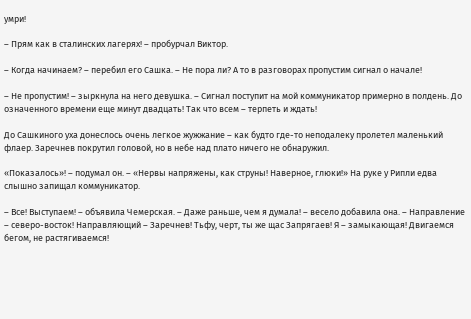умри!

– Прям как в сталинских лагерях! – пробурчал Виктор.

– Когда начинаем? – перебил его Сашка. – Не пора ли? А то в разговорах пропустим сигнал о начале!

– Не пропустим! – зыркнула на него девушка. – Сигнал поступит на мой коммуникатор примерно в полдень. До означенного времени еще минут двадцать! Так что всем – терпеть и ждать!

До Сашкиного уха донеслось очень легкое жужжание – как будто где-то неподалеку пролетел маленький флаер. Заречнев покрутил головой, но в небе над плато ничего не обнаружил.

«Показалось»! – подумал он. – «Нервы напряжены, как струны! Наверное, глюки!» На руке у Рипли едва слышно запищал коммуникатор.

– Все! Выступаем! – объявила Чемерская. – Даже раньше, чем я думала! – весело добавила она. – Направление – северо-восток! Направляющий – Заречнев! Тьфу, черт, ты же щас Запрягаев! Я – замыкающая! Двигаемся бегом, не растягиваемся!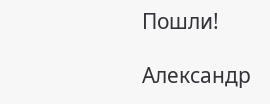Пошли!

Александр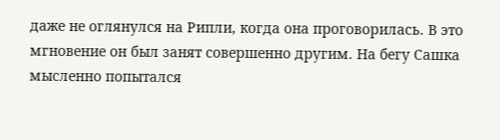даже не оглянулся на Рипли, когда она проговорилась. В это мгновение он был занят совершенно другим. На бегу Сашка мысленно попытался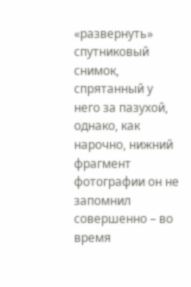«развернуть» спутниковый снимок, спрятанный у него за пазухой, однако, как нарочно, нижний фрагмент фотографии он не запомнил совершенно – во время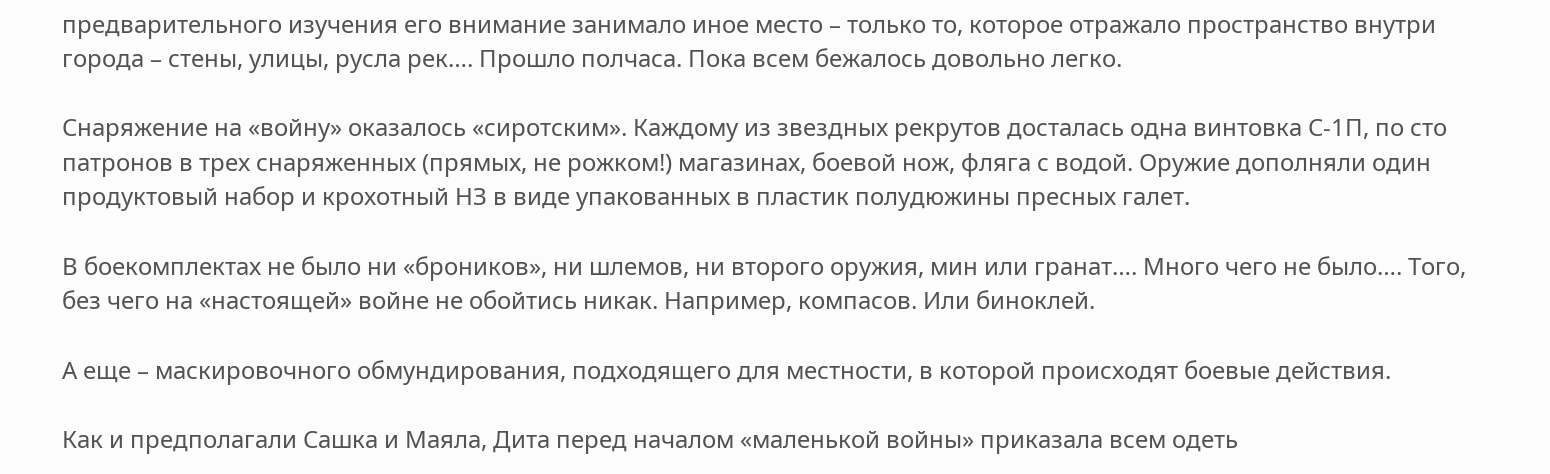предварительного изучения его внимание занимало иное место – только то, которое отражало пространство внутри города – стены, улицы, русла рек…. Прошло полчаса. Пока всем бежалось довольно легко.

Снаряжение на «войну» оказалось «сиротским». Каждому из звездных рекрутов досталась одна винтовка С-1П, по сто патронов в трех снаряженных (прямых, не рожком!) магазинах, боевой нож, фляга с водой. Оружие дополняли один продуктовый набор и крохотный НЗ в виде упакованных в пластик полудюжины пресных галет.

В боекомплектах не было ни «броников», ни шлемов, ни второго оружия, мин или гранат…. Много чего не было…. Того, без чего на «настоящей» войне не обойтись никак. Например, компасов. Или биноклей.

А еще – маскировочного обмундирования, подходящего для местности, в которой происходят боевые действия.

Как и предполагали Сашка и Маяла, Дита перед началом «маленькой войны» приказала всем одеть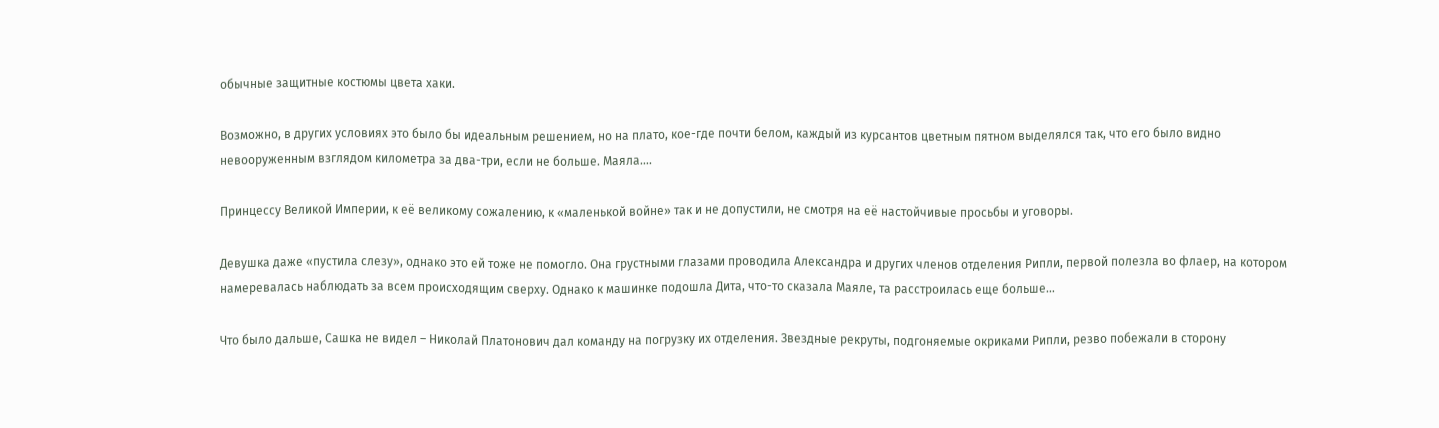обычные защитные костюмы цвета хаки.

Возможно, в других условиях это было бы идеальным решением, но на плато, кое-где почти белом, каждый из курсантов цветным пятном выделялся так, что его было видно невооруженным взглядом километра за два-три, если не больше. Маяла….

Принцессу Великой Империи, к её великому сожалению, к «маленькой войне» так и не допустили, не смотря на её настойчивые просьбы и уговоры.

Девушка даже «пустила слезу», однако это ей тоже не помогло. Она грустными глазами проводила Александра и других членов отделения Рипли, первой полезла во флаер, на котором намеревалась наблюдать за всем происходящим сверху. Однако к машинке подошла Дита, что-то сказала Маяле, та расстроилась еще больше…

Что было дальше, Сашка не видел – Николай Платонович дал команду на погрузку их отделения. Звездные рекруты, подгоняемые окриками Рипли, резво побежали в сторону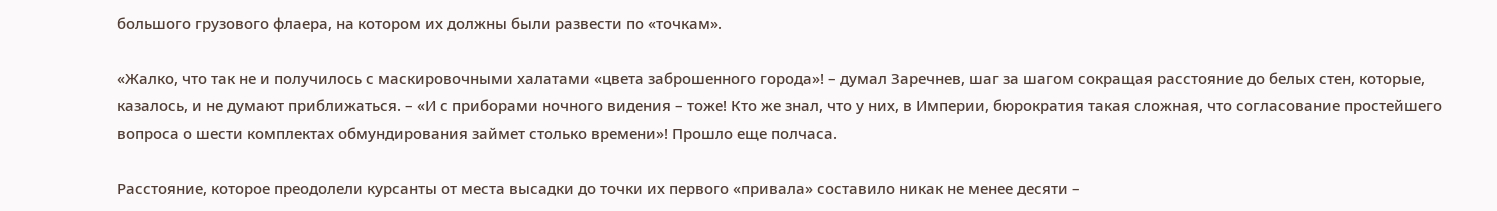большого грузового флаера, на котором их должны были развести по «точкам».

«Жалко, что так не и получилось с маскировочными халатами «цвета заброшенного города»! – думал Заречнев, шаг за шагом сокращая расстояние до белых стен, которые, казалось, и не думают приближаться. – «И с приборами ночного видения – тоже! Кто же знал, что у них, в Империи, бюрократия такая сложная, что согласование простейшего вопроса о шести комплектах обмундирования займет столько времени»! Прошло еще полчаса.

Расстояние, которое преодолели курсанты от места высадки до точки их первого «привала» составило никак не менее десяти –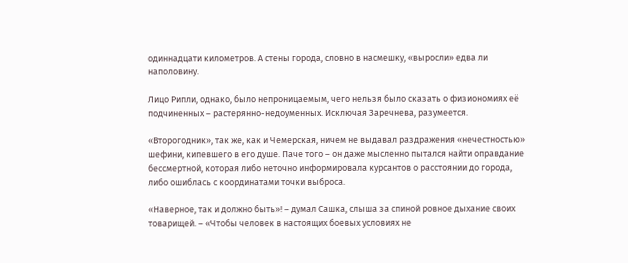одиннадцати километров. А стены города, словно в насмешку, «выросли» едва ли наполовину.

Лицо Рипли, однако, было непроницаемым, чего нельзя было сказать о физиономиях её подчиненных – растерянно-недоуменных. Исключая Заречнева, разумеется.

«Второгодник», так же, как и Чемерская, ничем не выдавал раздражения «нечестностью» шефини, кипевшего в его душе. Паче того – он даже мысленно пытался найти оправдание бессмертной, которая либо неточно информировала курсантов о расстоянии до города, либо ошиблась с координатами точки выброса.

«Наверное, так и должно быть»! – думал Сашка, слыша за спиной ровное дыхание своих товарищей. – «Чтобы человек в настоящих боевых условиях не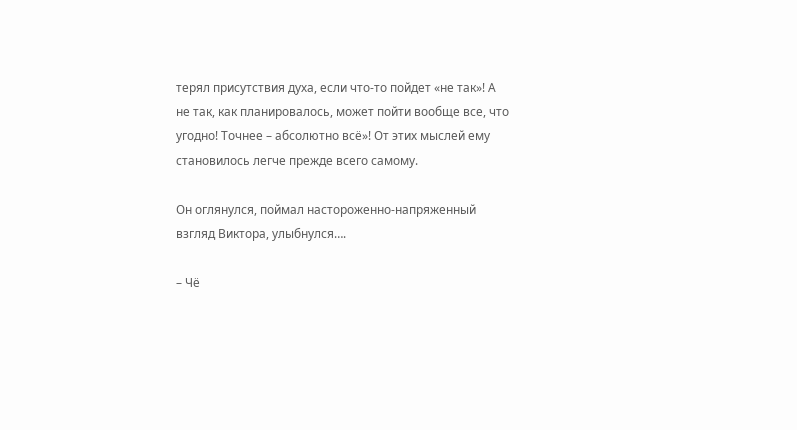терял присутствия духа, если что-то пойдет «не так»! А не так, как планировалось, может пойти вообще все, что угодно! Точнее – абсолютно всё»! От этих мыслей ему становилось легче прежде всего самому.

Он оглянулся, поймал настороженно-напряженный взгляд Виктора, улыбнулся….

– Чё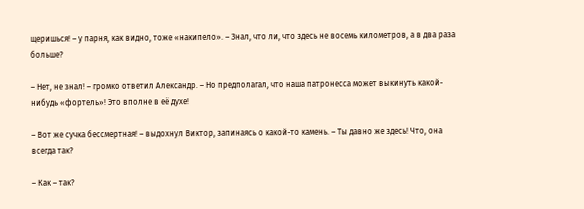щеришься! – у парня, как видно, тоже «накипело». – Знал, что ли, что здесь не восемь километров, а в два раза больше?

– Нет, не знал! – громко ответил Александр. – Но предполагал, что наша патронесса может выкинуть какой-нибудь «фортель»! Это вполне в её духе!

– Вот же сучка бессмертная! – выдохнул Виктор, запинаясь о какой-то камень. – Ты давно же здесь! Что, она всегда так?

– Как – так?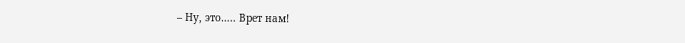– Ну, это….. Врет нам!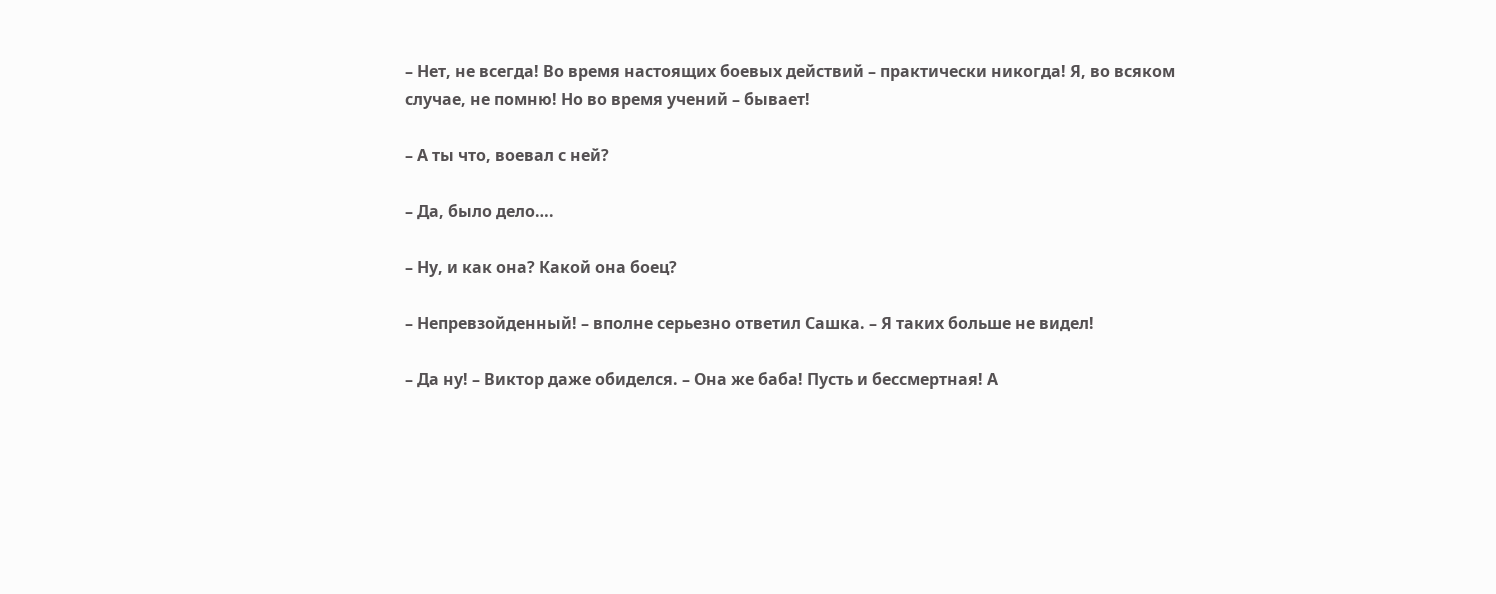– Нет, не всегда! Во время настоящих боевых действий – практически никогда! Я, во всяком случае, не помню! Но во время учений – бывает!

– А ты что, воевал с ней?

– Да, было дело….

– Ну, и как она? Какой она боец?

– Непревзойденный! – вполне серьезно ответил Сашка. – Я таких больше не видел!

– Да ну! – Виктор даже обиделся. – Она же баба! Пусть и бессмертная! А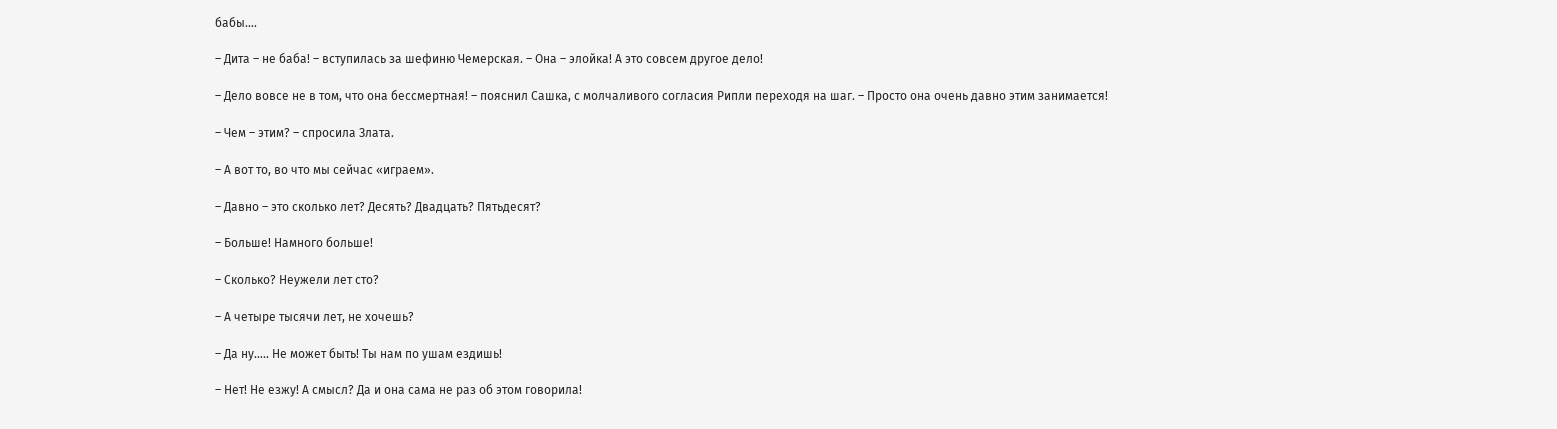бабы….

– Дита – не баба! – вступилась за шефиню Чемерская. – Она – элойка! А это совсем другое дело!

– Дело вовсе не в том, что она бессмертная! – пояснил Сашка, с молчаливого согласия Рипли переходя на шаг. – Просто она очень давно этим занимается!

– Чем – этим? – спросила Злата.

– А вот то, во что мы сейчас «играем».

– Давно – это сколько лет? Десять? Двадцать? Пятьдесят?

– Больше! Намного больше!

– Сколько? Неужели лет сто?

– А четыре тысячи лет, не хочешь?

– Да ну….. Не может быть! Ты нам по ушам ездишь!

– Нет! Не езжу! А смысл? Да и она сама не раз об этом говорила!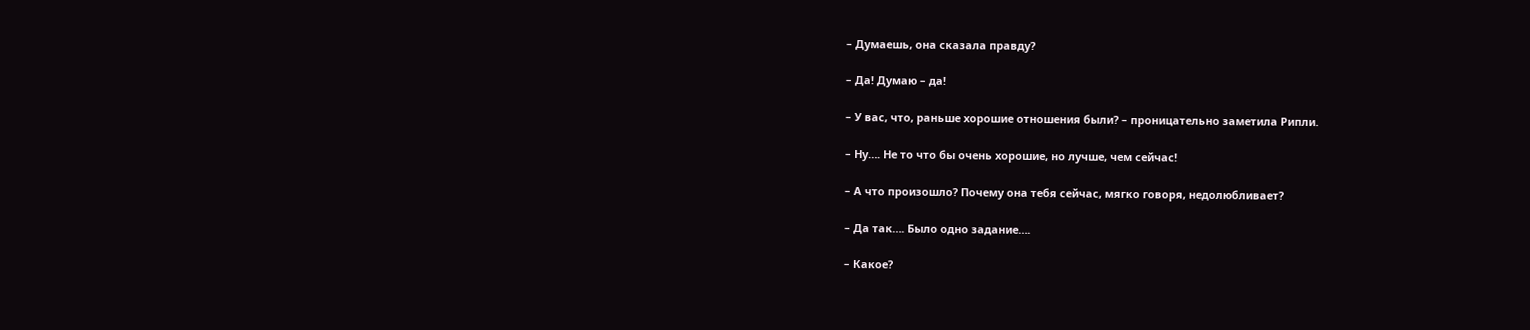– Думаешь, она сказала правду?

– Да! Думаю – да!

– У вас, что, раньше хорошие отношения были? – проницательно заметила Рипли.

– Ну…. Не то что бы очень хорошие, но лучше, чем сейчас!

– А что произошло? Почему она тебя сейчас, мягко говоря, недолюбливает?

– Да так…. Было одно задание….

– Какое?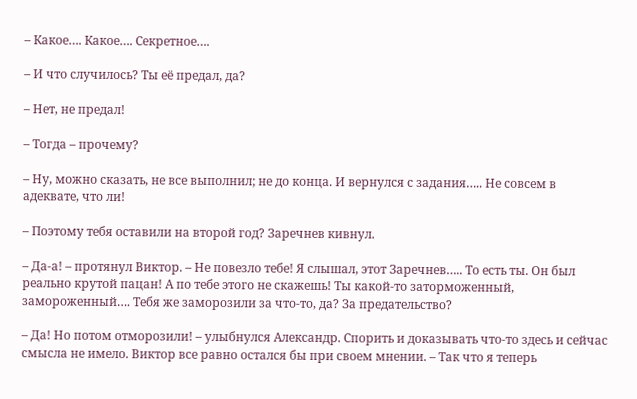– Какое…. Какое…. Секретное….

– И что случилось? Ты её предал, да?

– Нет, не предал!

– Тогда – прочему?

– Ну, можно сказать, не все выполнил; не до конца. И вернулся с задания….. Не совсем в адеквате, что ли!

– Поэтому тебя оставили на второй год? Заречнев кивнул.

– Да-а! – протянул Виктор. – Не повезло тебе! Я слышал, этот Заречнев….. То есть ты. Он был реально крутой пацан! А по тебе этого не скажешь! Ты какой-то заторможенный, замороженный…. Тебя же заморозили за что-то, да? За предательство?

– Да! Но потом отморозили! – улыбнулся Александр. Спорить и доказывать что-то здесь и сейчас смысла не имело. Виктор все равно остался бы при своем мнении. – Так что я теперь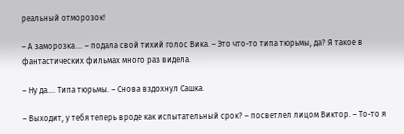реальный отморозок!

– А заморозка…. – подала свой тихий голос Вика. – Это что-то типа тюрьмы, да? Я такое в фантастических фильмах много раз видела.

– Ну да…. Типа тюрьмы. – Снова вздохнул Сашка.

– Выходит, у тебя теперь вроде как испытательный срок? – посветлел лицом Виктор. – То-то я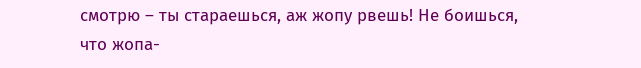смотрю – ты стараешься, аж жопу рвешь! Не боишься, что жопа-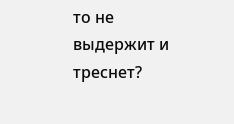то не выдержит и треснет?